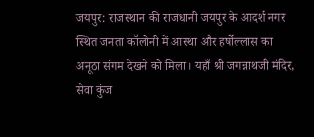जयपुर: राजस्थान की राजधानी जयपुर के आदर्श नगर स्थित जनता कॉलोनी में आस्था और हर्षोल्लास का अनूठा संगम देखने को मिला। यहाँ श्री जगन्नाथजी मंदिर, सेवा कुंज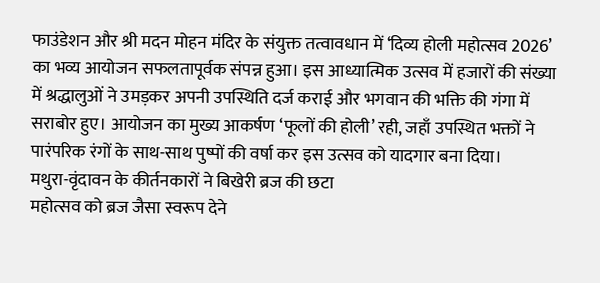फाउंडेशन और श्री मदन मोहन मंदिर के संयुक्त तत्वावधान में ‘दिव्य होली महोत्सव 2026’ का भव्य आयोजन सफलतापूर्वक संपन्न हुआ। इस आध्यात्मिक उत्सव में हजारों की संख्या में श्रद्धालुओं ने उमड़कर अपनी उपस्थिति दर्ज कराई और भगवान की भक्ति की गंगा में सराबोर हुए। आयोजन का मुख्य आकर्षण ‘फूलों की होली’ रही, जहाँ उपस्थित भक्तों ने पारंपरिक रंगों के साथ-साथ पुष्पों की वर्षा कर इस उत्सव को यादगार बना दिया।
मथुरा-वृंदावन के कीर्तनकारों ने बिखेरी ब्रज की छटा
महोत्सव को ब्रज जैसा स्वरूप देने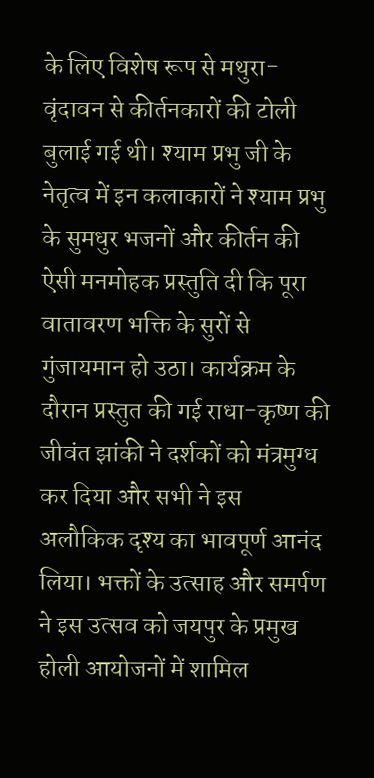के लिए विशेष रूप से मथुरा-वृंदावन से कीर्तनकारों की टोली बुलाई गई थी। श्याम प्रभु जी के नेतृत्व में इन कलाकारों ने श्याम प्रभु के सुमधुर भजनों और कीर्तन की ऐसी मनमोहक प्रस्तुति दी कि पूरा वातावरण भक्ति के सुरों से गुंजायमान हो उठा। कार्यक्रम के दौरान प्रस्तुत की गई राधा-कृष्ण की जीवंत झांकी ने दर्शकों को मंत्रमुग्ध कर दिया और सभी ने इस अलौकिक दृश्य का भावपूर्ण आनंद लिया। भक्तों के उत्साह और समर्पण ने इस उत्सव को जयपुर के प्रमुख होली आयोजनों में शामिल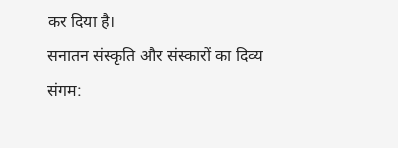कर दिया है।
सनातन संस्कृति और संस्कारों का दिव्य संगम: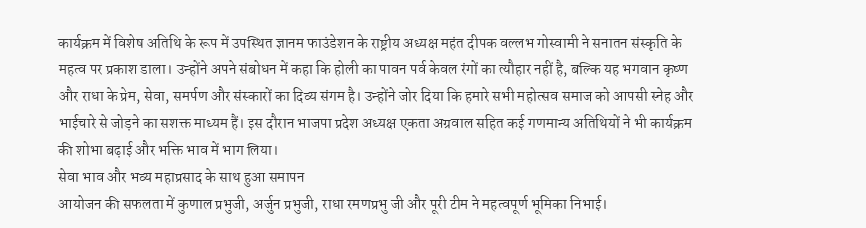कार्यक्रम में विशेष अतिथि के रूप में उपस्थित ज्ञानम फाउंडेशन के राष्ट्रीय अध्यक्ष महंत दीपक वल्लभ गोस्वामी ने सनातन संस्कृति के महत्व पर प्रकाश डाला। उन्होंने अपने संबोधन में कहा कि होली का पावन पर्व केवल रंगों का त्यौहार नहीं है, बल्कि यह भगवान कृष्ण और राधा के प्रेम, सेवा, समर्पण और संस्कारों का दिव्य संगम है। उन्होंने जोर दिया कि हमारे सभी महोत्सव समाज को आपसी स्नेह और भाईचारे से जोड़ने का सशक्त माध्यम हैं। इस दौरान भाजपा प्रदेश अध्यक्ष एकता अग्रवाल सहित कई गणमान्य अतिथियों ने भी कार्यक्रम की शोभा बढ़ाई और भक्ति भाव में भाग लिया।
सेवा भाव और भव्य महाप्रसाद के साथ हुआ समापन
आयोजन की सफलता में कुणाल प्रभुजी, अर्जुन प्रभुजी, राधा रमणप्रभु जी और पूरी टीम ने महत्वपूर्ण भूमिका निभाई।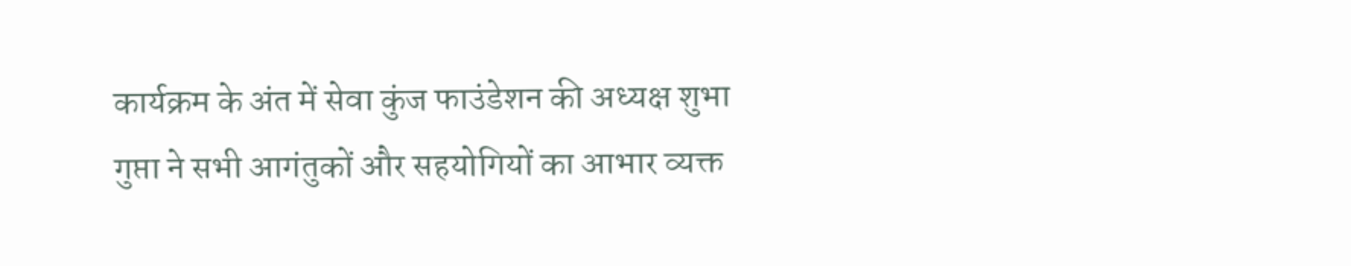कार्यक्रम के अंत में सेवा कुंज फाउंडेशन की अध्यक्ष शुभा गुप्ता ने सभी आगंतुकों और सहयोगियों का आभार व्यक्त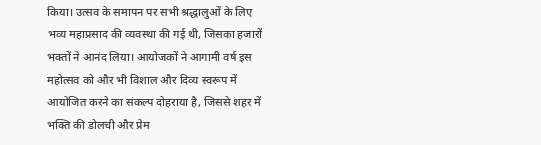किया। उत्सव के समापन पर सभी श्रद्धालुओं के लिए भव्य महाप्रसाद की व्यवस्था की गई थी, जिसका हजारों भक्तों ने आनंद लिया। आयोजकों ने आगामी वर्ष इस महोत्सव को और भी विशाल और दिव्य स्वरूप में आयोजित करने का संकल्प दोहराया है, जिससे शहर में भक्ति की डोलची और प्रेम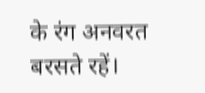के रंग अनवरत बरसते रहें।